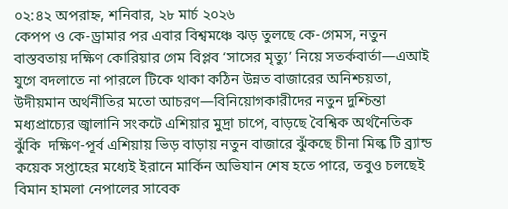০২:৪২ অপরাহ্ন, শনিবার, ২৮ মার্চ ২০২৬
কেপপ ও কে-ড্রামার পর এবার বিশ্বমঞ্চে ঝড় তুলছে কে-গেমস, নতুন বাস্তবতায় দক্ষিণ কোরিয়ার গেম বিপ্লব ‘সাসের মৃত্যু’ নিয়ে সতর্কবার্তা—এআই যুগে বদলাতে না পারলে টিকে থাকা কঠিন উন্নত বাজারের অনিশ্চয়তা, উদীয়মান অর্থনীতির মতো আচরণ—বিনিয়োগকারীদের নতুন দুশ্চিন্তা মধ্যপ্রাচ্যের জ্বালানি সংকটে এশিয়ার মুদ্রা চাপে, বাড়ছে বৈশ্বিক অর্থনৈতিক ঝুঁকি  দক্ষিণ-পূর্ব এশিয়ায় ভিড় বাড়ায় নতুন বাজারে ঝুঁকছে চীনা মিল্ক টি ব্র্যান্ড কয়েক সপ্তাহের মধ্যেই ইরানে মার্কিন অভিযান শেষ হতে পারে, তবুও চলছেই বিমান হামলা নেপালের সাবেক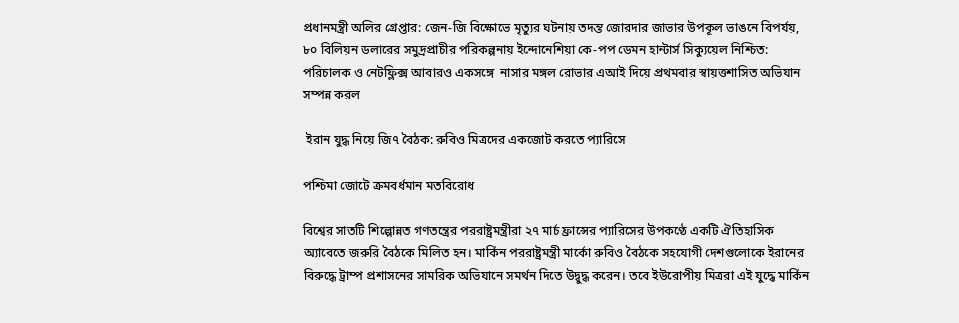প্রধানমন্ত্রী অলির গ্রেপ্তার: জেন-জি বিক্ষোভে মৃত্যুর ঘটনায় তদন্ত জোরদার জাভার উপকূল ভাঙনে বিপর্যয়, ৮০ বিলিয়ন ডলারের সমুদ্রপ্রাচীর পরিকল্পনায় ইন্দোনেশিয়া কে-পপ ডেমন হান্টার্স সিক্যুয়েল নিশ্চিত: পরিচালক ও নেটফ্লিক্স আবারও একসঙ্গে  নাসার মঙ্গল রোভার এআই দিয়ে প্রথমবার স্বায়ত্তশাসিত অভিযান সম্পন্ন করল

 ইরান যুদ্ধ নিয়ে জি৭ বৈঠক: রুবিও মিত্রদের একজোট করতে প্যারিসে

পশ্চিমা জোটে ক্রমবর্ধমান মতবিরোধ

বিশ্বের সাতটি শিল্পোন্নত গণতন্ত্রের পররাষ্ট্রমন্ত্রীরা ২৭ মার্চ ফ্রান্সের প্যারিসের উপকণ্ঠে একটি ঐতিহাসিক অ্যাবেতে জরুরি বৈঠকে মিলিত হন। মার্কিন পররাষ্ট্রমন্ত্রী মার্কো রুবিও বৈঠকে সহযোগী দেশগুলোকে ইরানের বিরুদ্ধে ট্রাম্প প্রশাসনের সামরিক অভিযানে সমর্থন দিতে উদ্বুদ্ধ করেন। তবে ইউরোপীয় মিত্ররা এই যুদ্ধে মার্কিন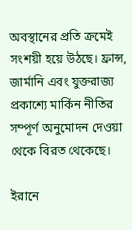অবস্থানের প্রতি ক্রমেই সংশয়ী হয়ে উঠছে। ফ্রান্স, জার্মানি এবং যুক্তরাজ্য প্রকাশ্যে মার্কিন নীতির সম্পূর্ণ অনুমোদন দেওয়া থেকে বিরত থেকেছে।

ইরানে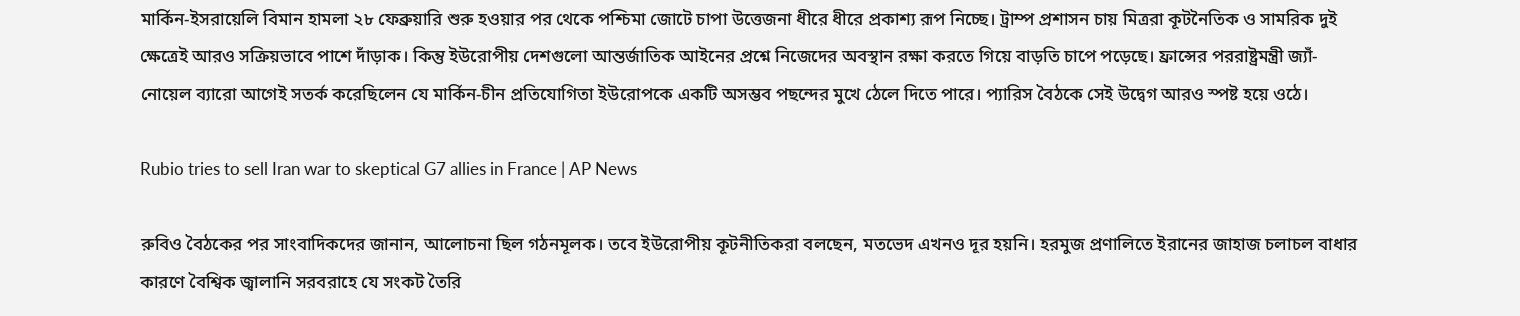মার্কিন-ইসরায়েলি বিমান হামলা ২৮ ফেব্রুয়ারি শুরু হওয়ার পর থেকে পশ্চিমা জোটে চাপা উত্তেজনা ধীরে ধীরে প্রকাশ্য রূপ নিচ্ছে। ট্রাম্প প্রশাসন চায় মিত্ররা কূটনৈতিক ও সামরিক দুই ক্ষেত্রেই আরও সক্রিয়ভাবে পাশে দাঁড়াক। কিন্তু ইউরোপীয় দেশগুলো আন্তর্জাতিক আইনের প্রশ্নে নিজেদের অবস্থান রক্ষা করতে গিয়ে বাড়তি চাপে পড়েছে। ফ্রান্সের পররাষ্ট্রমন্ত্রী জ্যাঁ-নোয়েল ব্যারো আগেই সতর্ক করেছিলেন যে মার্কিন-চীন প্রতিযোগিতা ইউরোপকে একটি অসম্ভব পছন্দের মুখে ঠেলে দিতে পারে। প্যারিস বৈঠকে সেই উদ্বেগ আরও স্পষ্ট হয়ে ওঠে।

Rubio tries to sell Iran war to skeptical G7 allies in France | AP News

রুবিও বৈঠকের পর সাংবাদিকদের জানান, আলোচনা ছিল গঠনমূলক। তবে ইউরোপীয় কূটনীতিকরা বলছেন, মতভেদ এখনও দূর হয়নি। হরমুজ প্রণালিতে ইরানের জাহাজ চলাচল বাধার কারণে বৈশ্বিক জ্বালানি সরবরাহে যে সংকট তৈরি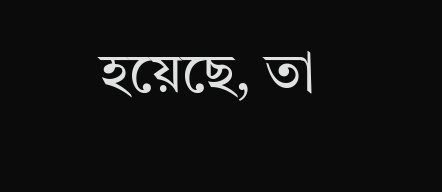হয়েছে, তা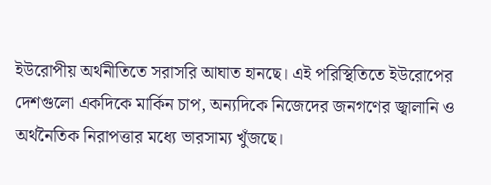ইউরোপীয় অর্থনীতিতে সরাসরি আঘাত হানছে। এই পরিস্থিতিতে ইউরোপের দেশগুলো একদিকে মার্কিন চাপ, অন্যদিকে নিজেদের জনগণের জ্বালানি ও অর্থনৈতিক নিরাপত্তার মধ্যে ভারসাম্য খুঁজছে।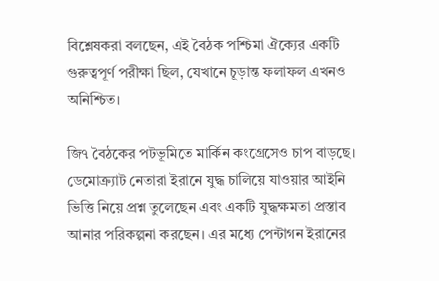বিশ্লেষকরা বলছেন, এই বৈঠক পশ্চিমা ঐক্যের একটি গুরুত্বপূর্ণ পরীক্ষা ছিল, যেখানে চূড়ান্ত ফলাফল এখনও অনিশ্চিত।

জি৭ বৈঠকের পটভূমিতে মার্কিন কংগ্রেসেও চাপ বাড়ছে। ডেমোক্র্যাট নেতারা ইরানে যুদ্ধ চালিয়ে যাওয়ার আইনি ভিত্তি নিয়ে প্রশ্ন তুলেছেন এবং একটি যুদ্ধক্ষমতা প্রস্তাব আনার পরিকল্পনা করছেন। এর মধ্যে পেন্টাগন ইরানের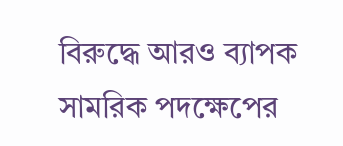বিরুদ্ধে আরও ব্যাপক সামরিক পদক্ষেপের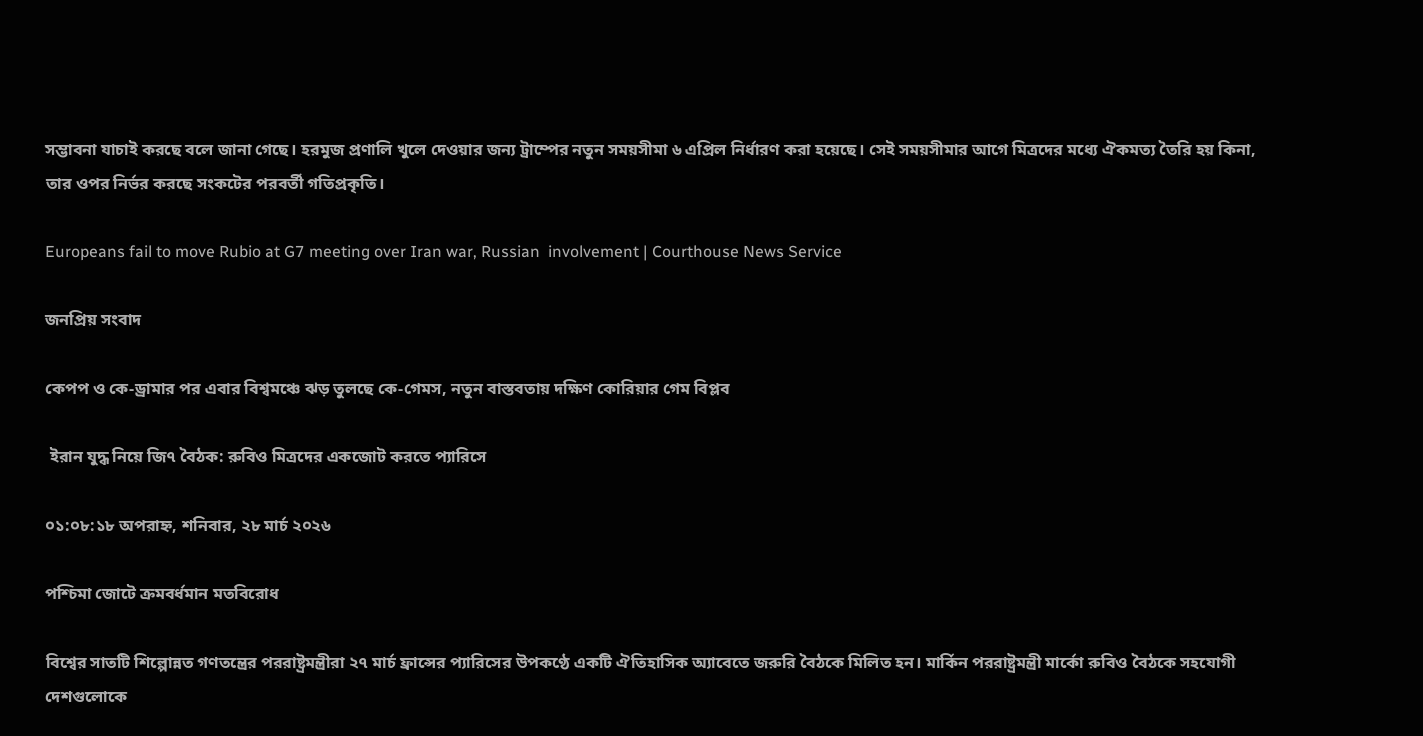সম্ভাবনা যাচাই করছে বলে জানা গেছে। হরমুজ প্রণালি খুলে দেওয়ার জন্য ট্রাম্পের নতুন সময়সীমা ৬ এপ্রিল নির্ধারণ করা হয়েছে। সেই সময়সীমার আগে মিত্রদের মধ্যে ঐকমত্য তৈরি হয় কিনা, তার ওপর নির্ভর করছে সংকটের পরবর্তী গতিপ্রকৃতি।

Europeans fail to move Rubio at G7 meeting over Iran war, Russian  involvement | Courthouse News Service

জনপ্রিয় সংবাদ

কেপপ ও কে-ড্রামার পর এবার বিশ্বমঞ্চে ঝড় তুলছে কে-গেমস, নতুন বাস্তবতায় দক্ষিণ কোরিয়ার গেম বিপ্লব

 ইরান যুদ্ধ নিয়ে জি৭ বৈঠক: রুবিও মিত্রদের একজোট করতে প্যারিসে

০১:০৮:১৮ অপরাহ্ন, শনিবার, ২৮ মার্চ ২০২৬

পশ্চিমা জোটে ক্রমবর্ধমান মতবিরোধ

বিশ্বের সাতটি শিল্পোন্নত গণতন্ত্রের পররাষ্ট্রমন্ত্রীরা ২৭ মার্চ ফ্রান্সের প্যারিসের উপকণ্ঠে একটি ঐতিহাসিক অ্যাবেতে জরুরি বৈঠকে মিলিত হন। মার্কিন পররাষ্ট্রমন্ত্রী মার্কো রুবিও বৈঠকে সহযোগী দেশগুলোকে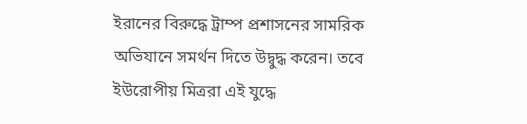ইরানের বিরুদ্ধে ট্রাম্প প্রশাসনের সামরিক অভিযানে সমর্থন দিতে উদ্বুদ্ধ করেন। তবে ইউরোপীয় মিত্ররা এই যুদ্ধে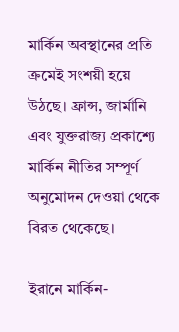মার্কিন অবস্থানের প্রতি ক্রমেই সংশয়ী হয়ে উঠছে। ফ্রান্স, জার্মানি এবং যুক্তরাজ্য প্রকাশ্যে মার্কিন নীতির সম্পূর্ণ অনুমোদন দেওয়া থেকে বিরত থেকেছে।

ইরানে মার্কিন-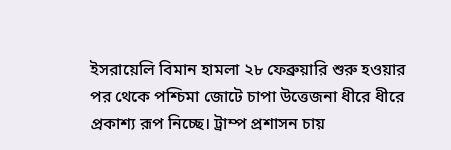ইসরায়েলি বিমান হামলা ২৮ ফেব্রুয়ারি শুরু হওয়ার পর থেকে পশ্চিমা জোটে চাপা উত্তেজনা ধীরে ধীরে প্রকাশ্য রূপ নিচ্ছে। ট্রাম্প প্রশাসন চায়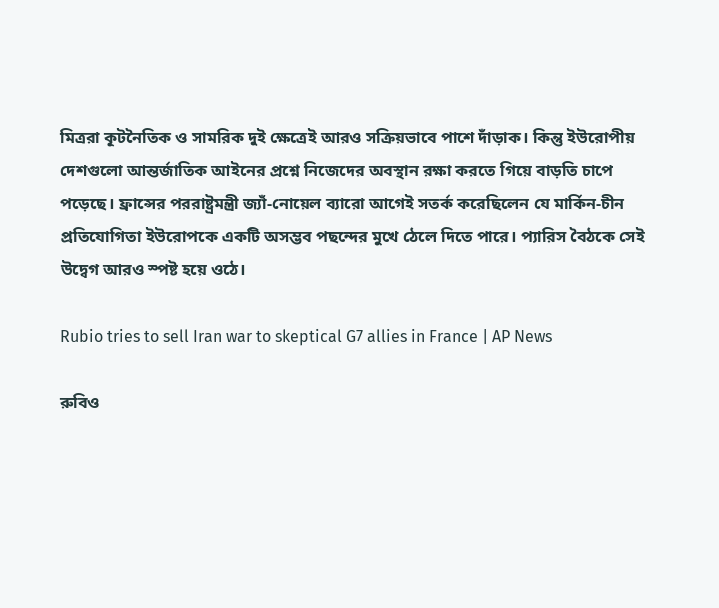মিত্ররা কূটনৈতিক ও সামরিক দুই ক্ষেত্রেই আরও সক্রিয়ভাবে পাশে দাঁড়াক। কিন্তু ইউরোপীয় দেশগুলো আন্তর্জাতিক আইনের প্রশ্নে নিজেদের অবস্থান রক্ষা করতে গিয়ে বাড়তি চাপে পড়েছে। ফ্রান্সের পররাষ্ট্রমন্ত্রী জ্যাঁ-নোয়েল ব্যারো আগেই সতর্ক করেছিলেন যে মার্কিন-চীন প্রতিযোগিতা ইউরোপকে একটি অসম্ভব পছন্দের মুখে ঠেলে দিতে পারে। প্যারিস বৈঠকে সেই উদ্বেগ আরও স্পষ্ট হয়ে ওঠে।

Rubio tries to sell Iran war to skeptical G7 allies in France | AP News

রুবিও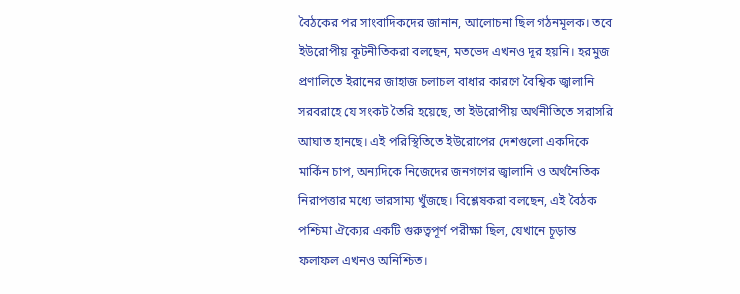বৈঠকের পর সাংবাদিকদের জানান, আলোচনা ছিল গঠনমূলক। তবে ইউরোপীয় কূটনীতিকরা বলছেন, মতভেদ এখনও দূর হয়নি। হরমুজ প্রণালিতে ইরানের জাহাজ চলাচল বাধার কারণে বৈশ্বিক জ্বালানি সরবরাহে যে সংকট তৈরি হয়েছে, তা ইউরোপীয় অর্থনীতিতে সরাসরি আঘাত হানছে। এই পরিস্থিতিতে ইউরোপের দেশগুলো একদিকে মার্কিন চাপ, অন্যদিকে নিজেদের জনগণের জ্বালানি ও অর্থনৈতিক নিরাপত্তার মধ্যে ভারসাম্য খুঁজছে। বিশ্লেষকরা বলছেন, এই বৈঠক পশ্চিমা ঐক্যের একটি গুরুত্বপূর্ণ পরীক্ষা ছিল, যেখানে চূড়ান্ত ফলাফল এখনও অনিশ্চিত।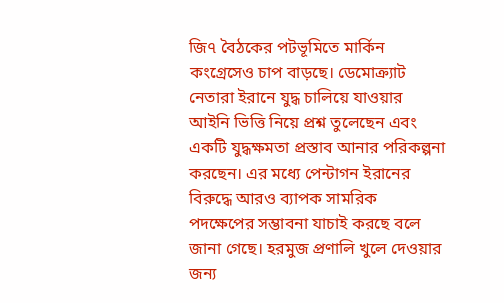জি৭ বৈঠকের পটভূমিতে মার্কিন কংগ্রেসেও চাপ বাড়ছে। ডেমোক্র্যাট নেতারা ইরানে যুদ্ধ চালিয়ে যাওয়ার আইনি ভিত্তি নিয়ে প্রশ্ন তুলেছেন এবং একটি যুদ্ধক্ষমতা প্রস্তাব আনার পরিকল্পনা করছেন। এর মধ্যে পেন্টাগন ইরানের বিরুদ্ধে আরও ব্যাপক সামরিক পদক্ষেপের সম্ভাবনা যাচাই করছে বলে জানা গেছে। হরমুজ প্রণালি খুলে দেওয়ার জন্য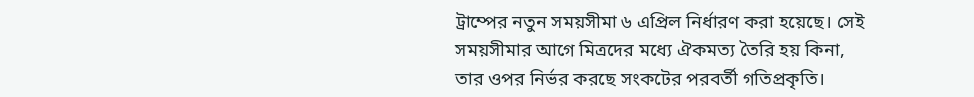ট্রাম্পের নতুন সময়সীমা ৬ এপ্রিল নির্ধারণ করা হয়েছে। সেই সময়সীমার আগে মিত্রদের মধ্যে ঐকমত্য তৈরি হয় কিনা, তার ওপর নির্ভর করছে সংকটের পরবর্তী গতিপ্রকৃতি।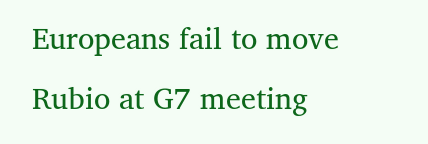Europeans fail to move Rubio at G7 meeting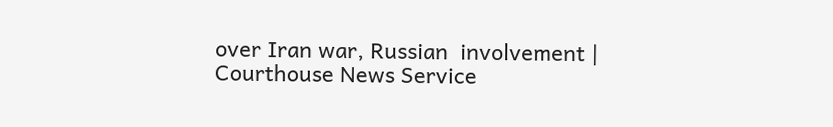over Iran war, Russian  involvement | Courthouse News Service